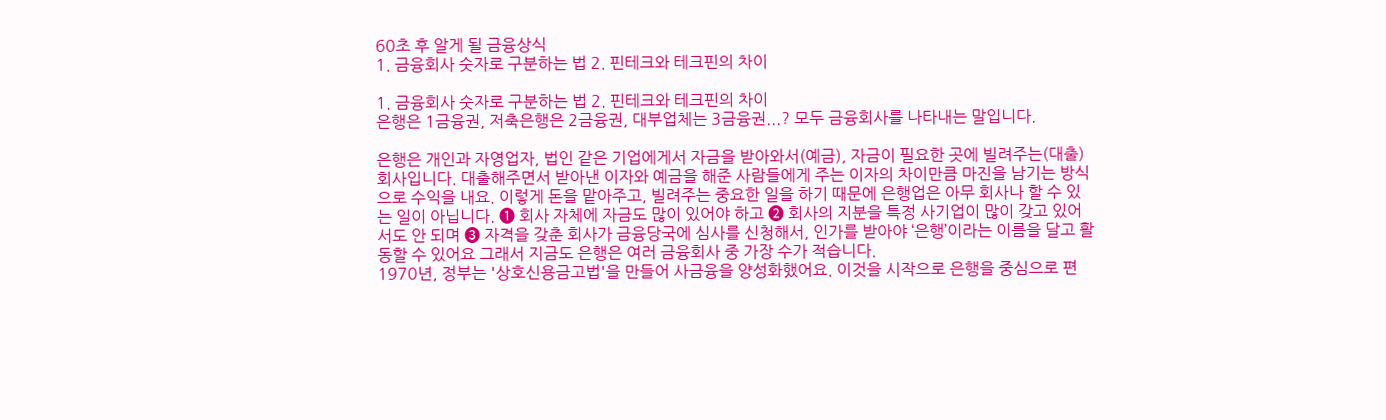60초 후 알게 될 금융상식
1. 금융회사 숫자로 구분하는 법 2. 핀테크와 테크핀의 차이

1. 금융회사 숫자로 구분하는 법 2. 핀테크와 테크핀의 차이
은행은 1금융권, 저축은행은 2금융권, 대부업체는 3금융권...? 모두 금융회사를 나타내는 말입니다.

은행은 개인과 자영업자, 법인 같은 기업에게서 자금을 받아와서(예금), 자금이 필요한 곳에 빌려주는(대출) 회사입니다. 대출해주면서 받아낸 이자와 예금을 해준 사람들에게 주는 이자의 차이만큼 마진을 남기는 방식으로 수익을 내요. 이렇게 돈을 맡아주고, 빌려주는 중요한 일을 하기 때문에 은행업은 아무 회사나 할 수 있는 일이 아닙니다. ❶ 회사 자체에 자금도 많이 있어야 하고 ❷ 회사의 지분을 특정 사기업이 많이 갖고 있어서도 안 되며 ❸ 자격을 갖춘 회사가 금융당국에 심사를 신청해서, 인가를 받아야 ‘은행’이라는 이름을 달고 활동할 수 있어요 그래서 지금도 은행은 여러 금융회사 중 가장 수가 적습니다.
1970년, 정부는 '상호신용금고법'을 만들어 사금융을 양성화했어요. 이것을 시작으로 은행을 중심으로 편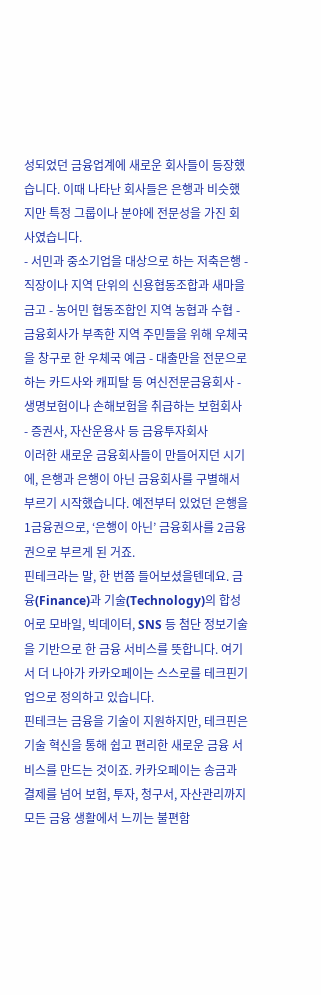성되었던 금융업계에 새로운 회사들이 등장했습니다. 이때 나타난 회사들은 은행과 비슷했지만 특정 그룹이나 분야에 전문성을 가진 회사였습니다.
- 서민과 중소기업을 대상으로 하는 저축은행 - 직장이나 지역 단위의 신용협동조합과 새마을금고 - 농어민 협동조합인 지역 농협과 수협 - 금융회사가 부족한 지역 주민들을 위해 우체국을 창구로 한 우체국 예금 - 대출만을 전문으로 하는 카드사와 캐피탈 등 여신전문금융회사 - 생명보험이나 손해보험을 취급하는 보험회사 - 증권사, 자산운용사 등 금융투자회사
이러한 새로운 금융회사들이 만들어지던 시기에, 은행과 은행이 아닌 금융회사를 구별해서 부르기 시작했습니다. 예전부터 있었던 은행을 1금융권으로, ‘은행이 아닌’ 금융회사를 2금융권으로 부르게 된 거죠.
핀테크라는 말, 한 번쯤 들어보셨을텐데요. 금융(Finance)과 기술(Technology)의 합성어로 모바일, 빅데이터, SNS 등 첨단 정보기술을 기반으로 한 금융 서비스를 뜻합니다. 여기서 더 나아가 카카오페이는 스스로를 테크핀기업으로 정의하고 있습니다.
핀테크는 금융을 기술이 지원하지만, 테크핀은 기술 혁신을 통해 쉽고 편리한 새로운 금융 서비스를 만드는 것이죠. 카카오페이는 송금과 결제를 넘어 보험, 투자, 청구서, 자산관리까지 모든 금융 생활에서 느끼는 불편함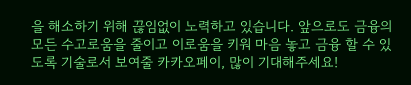을 해소하기 위해 끊임없이 노력하고 있습니다. 앞으로도 금융의 모든 수고로움을 줄이고 이로움을 키워 마음 놓고 금융 할 수 있도록 기술로서 보여줄 카카오페이, 많이 기대해주세요!